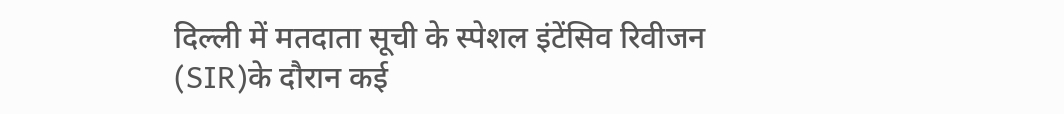दिल्ली में मतदाता सूची के स्पेशल इंटेंसिव रिवीजन (SIR)के दौरान कई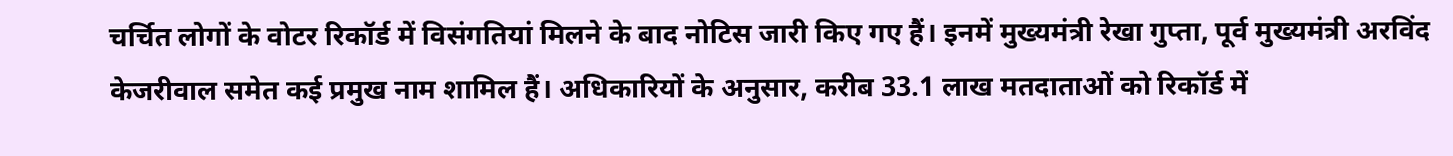चर्चित लोगों के वोटर रिकॉर्ड में विसंगतियां मिलने के बाद नोटिस जारी किए गए हैं। इनमें मुख्यमंत्री रेखा गुप्ता, पूर्व मुख्यमंत्री अरविंद केजरीवाल समेत कई प्रमुख नाम शामिल हैं। अधिकारियों के अनुसार, करीब 33.1 लाख मतदाताओं को रिकॉर्ड में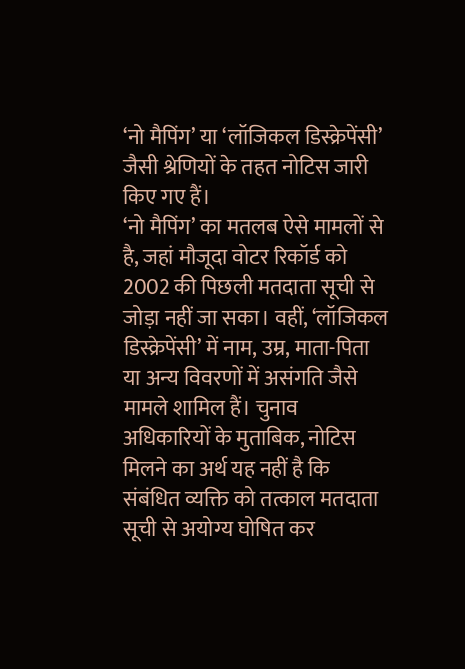‘नो मैपिंग’ या ‘लॉजिकल डिस्क्रेपेंसी’ जैसी श्रेणियों के तहत नोटिस जारी किए गए हैं।
‘नो मैपिंग’ का मतलब ऐसे मामलों से है, जहां मौजूदा वोटर रिकॉर्ड को 2002 की पिछली मतदाता सूची से जोड़ा नहीं जा सका। वहीं, ‘लॉजिकल डिस्क्रेपेंसी’ में नाम, उम्र, माता-पिता या अन्य विवरणों में असंगति जैसे मामले शामिल हैं। चुनाव अधिकारियों के मुताबिक, नोटिस मिलने का अर्थ यह नहीं है कि संबंधित व्यक्ति को तत्काल मतदाता सूची से अयोग्य घोषित कर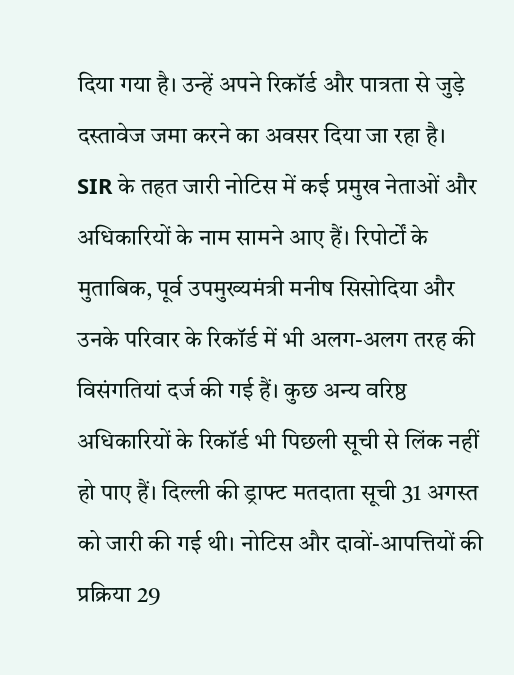दिया गया है। उन्हें अपने रिकॉर्ड और पात्रता से जुड़े दस्तावेज जमा करने का अवसर दिया जा रहा है।
SIR के तहत जारी नोटिस में कई प्रमुख नेताओं और अधिकारियों के नाम सामने आए हैं। रिपोर्टों के मुताबिक, पूर्व उपमुख्यमंत्री मनीष सिसोदिया और उनके परिवार के रिकॉर्ड में भी अलग-अलग तरह की विसंगतियां दर्ज की गई हैं। कुछ अन्य वरिष्ठ अधिकारियों के रिकॉर्ड भी पिछली सूची से लिंक नहीं हो पाए हैं। दिल्ली की ड्राफ्ट मतदाता सूची 31 अगस्त को जारी की गई थी। नोटिस और दावों-आपत्तियों की प्रक्रिया 29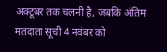अक्टूबर तक चलनी है, जबकि अंतिम मतदाता सूची 4 नवंबर को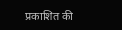प्रकाशित की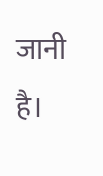जानी है।